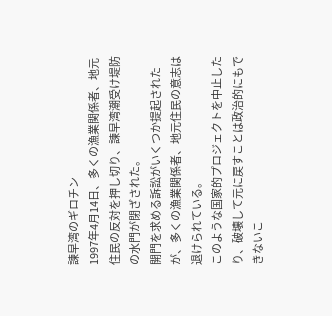諫早湾のギロチン
1997年4月14日、多くの漁業関係者、地元住民の反対を押し切り、諫早湾潮受け堤防の水門が閉ざされた。
開門を求める訴訟がいくつか提起されたが、多くの漁業関係者、地元住民の意志は退けられている。
このような国家的プロジェクトを中止したり、破壊して元に戻すことは政治的にもできないこ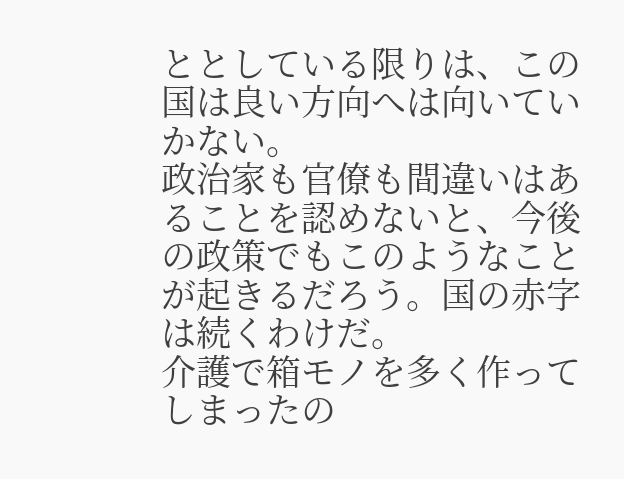ととしている限りは、この国は良い方向へは向いていかない。
政治家も官僚も間違いはあることを認めないと、今後の政策でもこのようなことが起きるだろう。国の赤字は続くわけだ。
介護で箱モノを多く作ってしまったの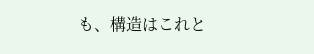も、構造はこれと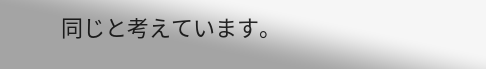同じと考えています。